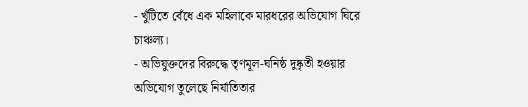- খুঁটিতে বেঁধে এক মহিলাকে মারধরের অভিযোগ ঘিরে চাঞ্চল্য।
- অভিযুক্তদের বিরুদ্ধে তৃণমূল-ঘনিষ্ঠ দুষ্কৃতী হওয়ার অভিযোগ তুলেছে নির্যাতিতার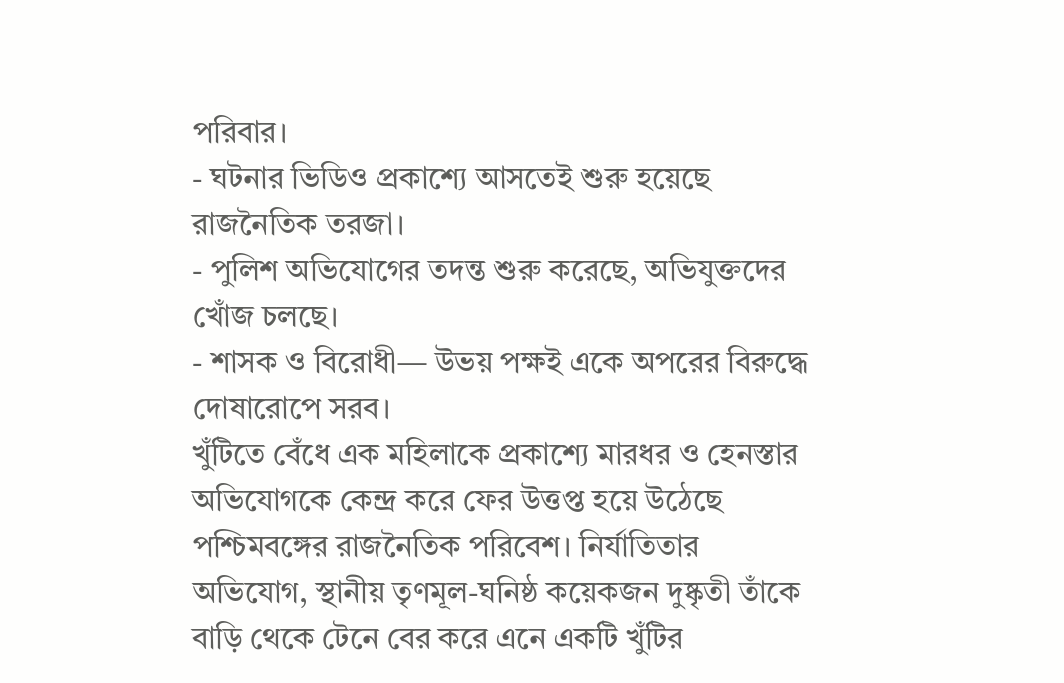পরিবার।
- ঘটনার ভিডিও প্রকাশ্যে আসতেই শুরু হয়েছে রাজনৈতিক তরজা।
- পুলিশ অভিযোগের তদন্ত শুরু করেছে, অভিযুক্তদের খোঁজ চলছে।
- শাসক ও বিরোধী— উভয় পক্ষই একে অপরের বিরুদ্ধে দোষারোপে সরব।
খুঁটিতে বেঁধে এক মহিলাকে প্রকাশ্যে মারধর ও হেনস্তার অভিযোগকে কেন্দ্র করে ফের উত্তপ্ত হয়ে উঠেছে পশ্চিমবঙ্গের রাজনৈতিক পরিবেশ। নির্যাতিতার অভিযোগ, স্থানীয় তৃণমূল-ঘনিষ্ঠ কয়েকজন দুষ্কৃতী তাঁকে বাড়ি থেকে টেনে বের করে এনে একটি খুঁটির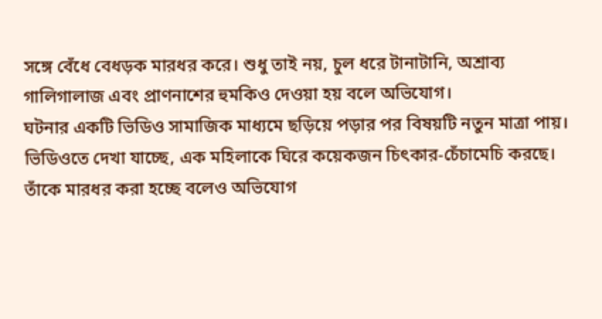সঙ্গে বেঁধে বেধড়ক মারধর করে। শুধু তাই নয়, চুল ধরে টানাটানি, অশ্রাব্য গালিগালাজ এবং প্রাণনাশের হুমকিও দেওয়া হয় বলে অভিযোগ।
ঘটনার একটি ভিডিও সামাজিক মাধ্যমে ছড়িয়ে পড়ার পর বিষয়টি নতুন মাত্রা পায়। ভিডিওতে দেখা যাচ্ছে, এক মহিলাকে ঘিরে কয়েকজন চিৎকার-চেঁচামেচি করছে। তাঁকে মারধর করা হচ্ছে বলেও অভিযোগ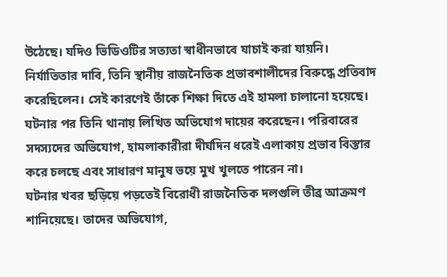উঠেছে। যদিও ভিডিওটির সত্যতা স্বাধীনভাবে যাচাই করা যায়নি।
নির্যাতিতার দাবি, তিনি স্থানীয় রাজনৈতিক প্রভাবশালীদের বিরুদ্ধে প্রতিবাদ করেছিলেন। সেই কারণেই তাঁকে শিক্ষা দিতে এই হামলা চালানো হয়েছে। ঘটনার পর তিনি থানায় লিখিত অভিযোগ দায়ের করেছেন। পরিবারের সদস্যদের অভিযোগ, হামলাকারীরা দীর্ঘদিন ধরেই এলাকায় প্রভাব বিস্তার করে চলছে এবং সাধারণ মানুষ ভয়ে মুখ খুলতে পারেন না।
ঘটনার খবর ছড়িয়ে পড়তেই বিরোধী রাজনৈতিক দলগুলি তীব্র আক্রমণ শানিয়েছে। তাদের অভিযোগ,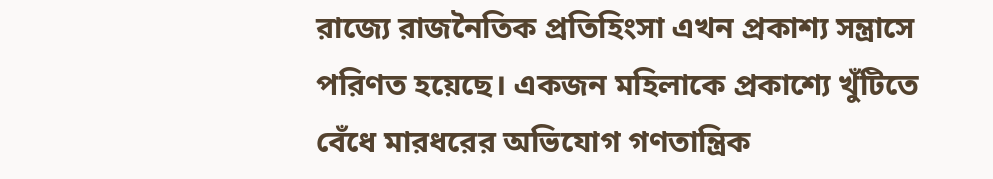রাজ্যে রাজনৈতিক প্রতিহিংসা এখন প্রকাশ্য সন্ত্রাসে পরিণত হয়েছে। একজন মহিলাকে প্রকাশ্যে খুঁটিতে বেঁধে মারধরের অভিযোগ গণতান্ত্রিক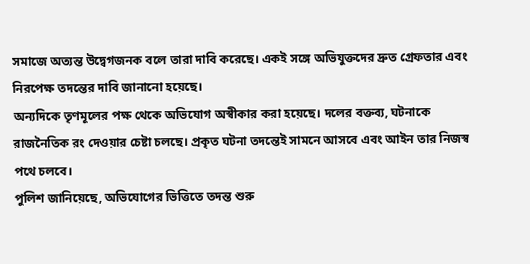সমাজে অত্যন্ত উদ্বেগজনক বলে তারা দাবি করেছে। একই সঙ্গে অভিযুক্তদের দ্রুত গ্রেফতার এবং নিরপেক্ষ তদন্তের দাবি জানানো হয়েছে।
অন্যদিকে তৃণমূলের পক্ষ থেকে অভিযোগ অস্বীকার করা হয়েছে। দলের বক্তব্য, ঘটনাকে রাজনৈতিক রং দেওয়ার চেষ্টা চলছে। প্রকৃত ঘটনা তদন্তেই সামনে আসবে এবং আইন তার নিজস্ব পথে চলবে।
পুলিশ জানিয়েছে, অভিযোগের ভিত্তিতে তদন্ত শুরু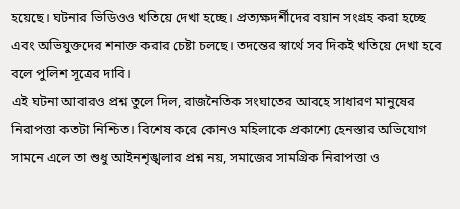হয়েছে। ঘটনার ভিডিওও খতিয়ে দেখা হচ্ছে। প্রত্যক্ষদর্শীদের বয়ান সংগ্রহ করা হচ্ছে এবং অভিযুক্তদের শনাক্ত করার চেষ্টা চলছে। তদন্তের স্বার্থে সব দিকই খতিয়ে দেখা হবে বলে পুলিশ সূত্রের দাবি।
এই ঘটনা আবারও প্রশ্ন তুলে দিল, রাজনৈতিক সংঘাতের আবহে সাধারণ মানুষের নিরাপত্তা কতটা নিশ্চিত। বিশেষ করে কোনও মহিলাকে প্রকাশ্যে হেনস্তার অভিযোগ সামনে এলে তা শুধু আইনশৃঙ্খলার প্রশ্ন নয়, সমাজের সামগ্রিক নিরাপত্তা ও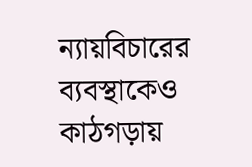ন্যায়বিচারের ব্যবস্থাকেও কাঠগড়ায়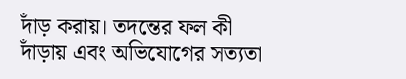দাঁড় করায়। তদন্তের ফল কী দাঁড়ায় এবং অভিযোগের সত্যতা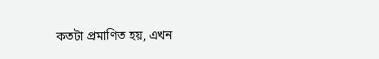কতটা প্রমাণিত হয়, এখন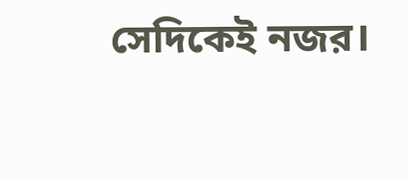সেদিকেই নজর।